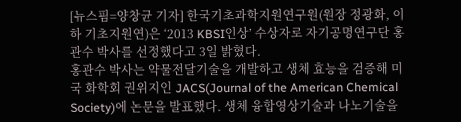[뉴스핌=양창균 기자] 한국기초과학지원연구원(원장 정광화, 이하 기초지원연)은 ‘2013 KBSI인상’ 수상자로 자기공명연구단 홍관수 박사를 선정했다고 3일 밝혔다.
홍관수 박사는 약물전달기술을 개발하고 생체 효능을 검증해 미국 화학회 권위지인 JACS(Journal of the American Chemical Society)에 논문을 발표했다. 생체 융합영상기술과 나노기술을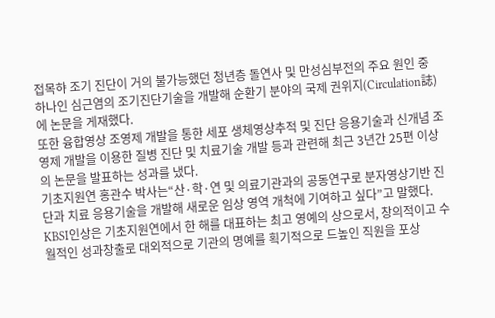접목햐 조기 진단이 거의 불가능했던 청년층 돌연사 및 만성심부전의 주요 원인 중 하나인 심근염의 조기진단기술을 개발해 순환기 분야의 국제 권위지(Circulation誌)에 논문을 게재했다.
또한 융합영상 조영제 개발을 통한 세포 생체영상추적 및 진단 응용기술과 신개념 조영제 개발을 이용한 질병 진단 및 치료기술 개발 등과 관련해 최근 3년간 25편 이상의 논문을 발표하는 성과를 냈다.
기초지원연 홍관수 박사는“산·학·연 및 의료기관과의 공동연구로 분자영상기반 진단과 치료 응용기술을 개발해 새로운 임상 영역 개척에 기여하고 싶다”고 말했다.
KBSI인상은 기초지원연에서 한 해를 대표하는 최고 영예의 상으로서, 창의적이고 수월적인 성과창출로 대외적으로 기관의 명예를 획기적으로 드높인 직원을 포상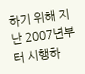하기 위해 지난 2007년부터 시행하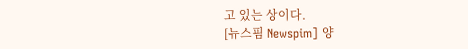고 있는 상이다.
[뉴스핌 Newspim] 양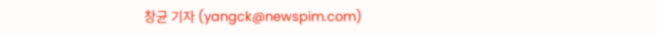창균 기자 (yangck@newspim.com)